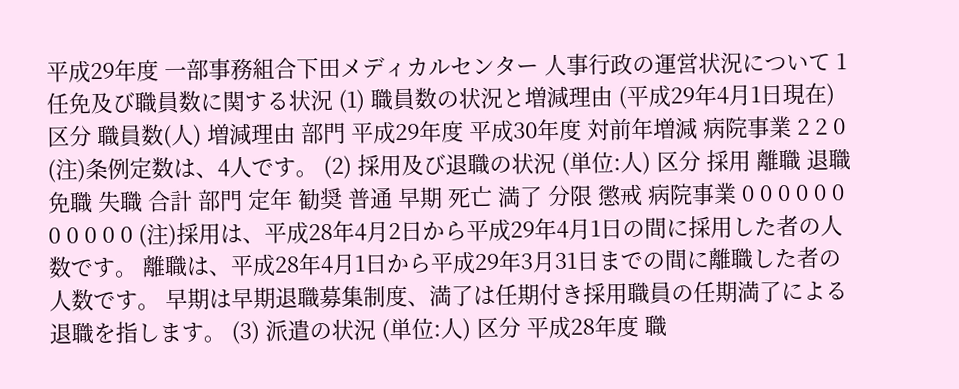平成29年度 一部事務組合下田メディカルセンター 人事行政の運営状況について 1 任免及び職員数に関する状況 (1) 職員数の状況と増減理由 (平成29年4月1日現在) 区分 職員数(人) 増減理由 部門 平成29年度 平成30年度 対前年増減 病院事業 2 2 0 (注)条例定数は、4人です。 (2) 採用及び退職の状況 (単位:人) 区分 採用 離職 退職 免職 失職 合計 部門 定年 勧奨 普通 早期 死亡 満了 分限 懲戒 病院事業 0 0 0 0 0 0 0 0 0 0 0 (注)採用は、平成28年4月2日から平成29年4月1日の間に採用した者の人数です。 離職は、平成28年4月1日から平成29年3月31日までの間に離職した者の人数です。 早期は早期退職募集制度、満了は任期付き採用職員の任期満了による退職を指します。 (3) 派遣の状況 (単位:人) 区分 平成28年度 職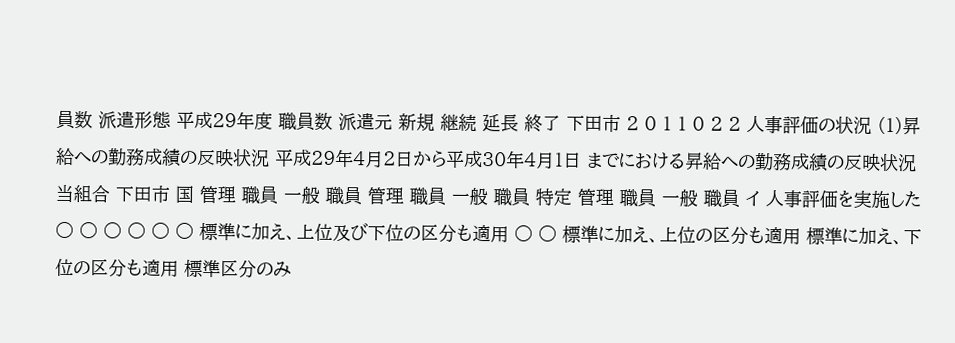員数 派遣形態 平成29年度 職員数 派遣元 新規 継続 延長 終了 下田市 2 0 1 1 0 2 2 人事評価の状況 (1)昇給への勤務成績の反映状況 平成29年4月2日から平成30年4月1日 までにおける昇給への勤務成績の反映状況 当組合 下田市 国 管理 職員 一般 職員 管理 職員 一般 職員 特定 管理 職員 一般 職員 イ 人事評価を実施した ○ ○ ○ ○ ○ ○ 標準に加え、上位及び下位の区分も適用 ○ ○ 標準に加え、上位の区分も適用 標準に加え、下位の区分も適用 標準区分のみ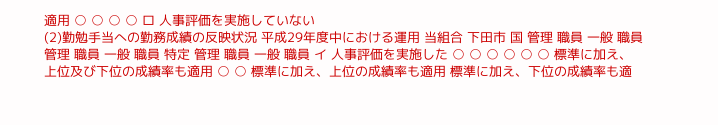適用 ○ ○ ○ ○ ロ 人事評価を実施していない
(2)勤勉手当への勤務成績の反映状況 平成29年度中における運用 当組合 下田市 国 管理 職員 一般 職員 管理 職員 一般 職員 特定 管理 職員 一般 職員 イ 人事評価を実施した ○ ○ ○ ○ ○ ○ 標準に加え、上位及び下位の成績率も適用 ○ ○ 標準に加え、上位の成績率も適用 標準に加え、下位の成績率も適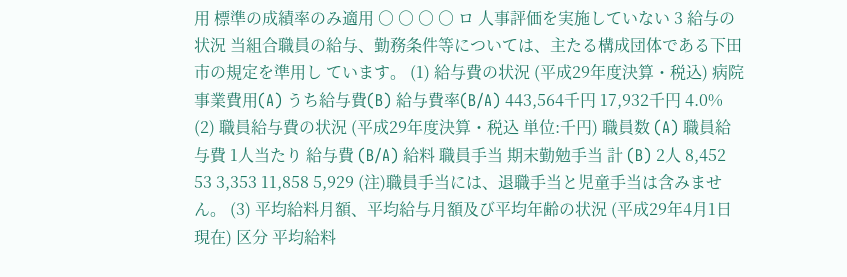用 標準の成績率のみ適用 ○ ○ ○ ○ ロ 人事評価を実施していない 3 給与の状況 当組合職員の給与、勤務条件等については、主たる構成団体である下田市の規定を準用し ています。 (1) 給与費の状況 (平成29年度決算・税込) 病院事業費用(A) うち給与費(B) 給与費率(B/A) 443,564千円 17,932千円 4.0% (2) 職員給与費の状況 (平成29年度決算・税込 単位:千円) 職員数 (A) 職員給与費 1人当たり 給与費 (B/A) 給料 職員手当 期末勤勉手当 計 (B) 2人 8,452 53 3,353 11,858 5,929 (注)職員手当には、退職手当と児童手当は含みません。 (3) 平均給料月額、平均給与月額及び平均年齢の状況 (平成29年4月1日現在) 区分 平均給料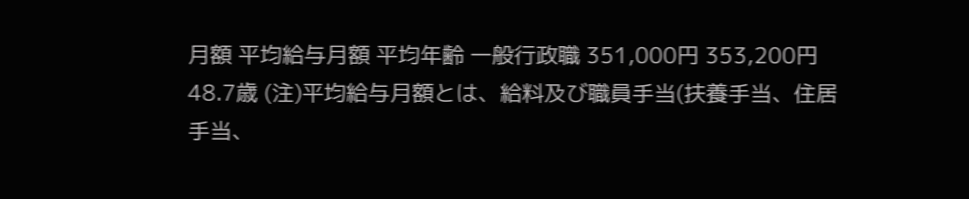月額 平均給与月額 平均年齢 一般行政職 351,000円 353,200円 48.7歳 (注)平均給与月額とは、給料及び職員手当(扶養手当、住居手当、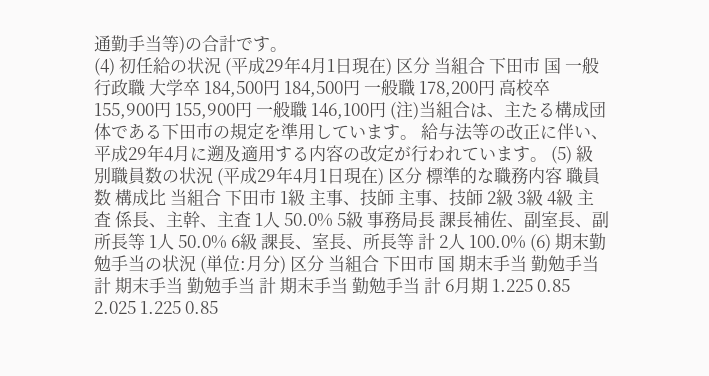通勤手当等)の合計です。
(4) 初任給の状況 (平成29年4月1日現在) 区分 当組合 下田市 国 一般行政職 大学卒 184,500円 184,500円 一般職 178,200円 高校卒 155,900円 155,900円 一般職 146,100円 (注)当組合は、主たる構成団体である下田市の規定を準用しています。 給与法等の改正に伴い、平成29年4月に遡及適用する内容の改定が行われています。 (5) 級別職員数の状況 (平成29年4月1日現在) 区分 標準的な職務内容 職員数 構成比 当組合 下田市 1級 主事、技師 主事、技師 2級 3級 4級 主査 係長、主幹、主査 1人 50.0% 5級 事務局長 課長補佐、副室長、副所長等 1人 50.0% 6級 課長、室長、所長等 計 2人 100.0% (6) 期末勤勉手当の状況 (単位:月分) 区分 当組合 下田市 国 期末手当 勤勉手当 計 期末手当 勤勉手当 計 期末手当 勤勉手当 計 6月期 1.225 0.85 2.025 1.225 0.85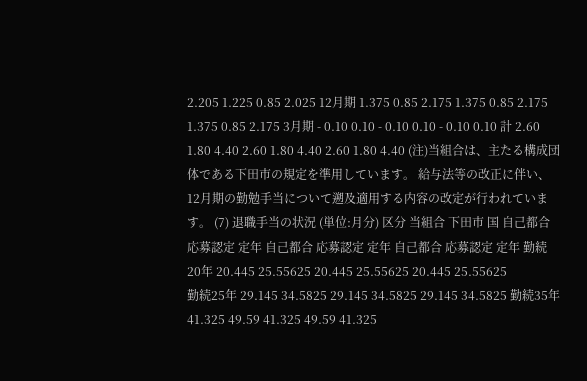2.205 1.225 0.85 2.025 12月期 1.375 0.85 2.175 1.375 0.85 2.175 1.375 0.85 2.175 3月期 - 0.10 0.10 - 0.10 0.10 - 0.10 0.10 計 2.60 1.80 4.40 2.60 1.80 4.40 2.60 1.80 4.40 (注)当組合は、主たる構成団体である下田市の規定を準用しています。 給与法等の改正に伴い、12月期の勤勉手当について遡及適用する内容の改定が行われています。 (7) 退職手当の状況 (単位:月分) 区分 当組合 下田市 国 自己都合 応募認定 定年 自己都合 応募認定 定年 自己都合 応募認定 定年 勤続20年 20.445 25.55625 20.445 25.55625 20.445 25.55625
勤続25年 29.145 34.5825 29.145 34.5825 29.145 34.5825 勤続35年 41.325 49.59 41.325 49.59 41.325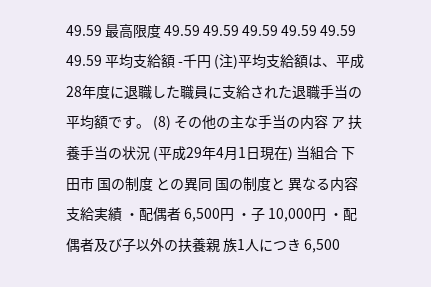49.59 最高限度 49.59 49.59 49.59 49.59 49.59 49.59 平均支給額 -千円 (注)平均支給額は、平成28年度に退職した職員に支給された退職手当の平均額です。 (8) その他の主な手当の内容 ア 扶養手当の状況 (平成29年4月1日現在) 当組合 下田市 国の制度 との異同 国の制度と 異なる内容 支給実績 ・配偶者 6,500円 ・子 10,000円 ・配偶者及び子以外の扶養親 族1人につき 6,500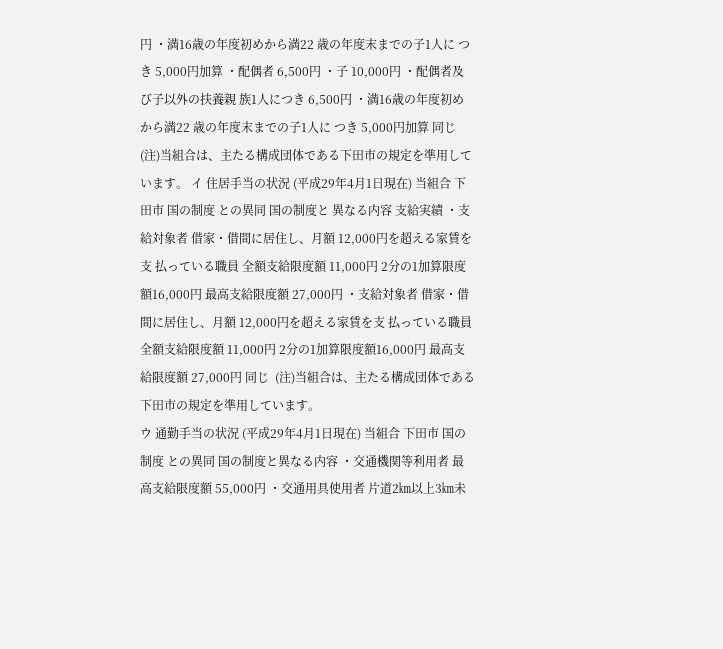円 ・満16歳の年度初めから満22 歳の年度末までの子1人に つき 5,000円加算 ・配偶者 6,500円 ・子 10,000円 ・配偶者及び子以外の扶養親 族1人につき 6,500円 ・満16歳の年度初めから満22 歳の年度末までの子1人に つき 5,000円加算 同じ  (注)当組合は、主たる構成団体である下田市の規定を準用しています。 イ 住居手当の状況 (平成29年4月1日現在) 当組合 下田市 国の制度 との異同 国の制度と 異なる内容 支給実績 ・支給対象者 借家・借間に居住し、月額 12,000円を超える家賃を支 払っている職員 全額支給限度額 11,000円 2分の1加算限度額16,000円 最高支給限度額 27,000円 ・支給対象者 借家・借間に居住し、月額 12,000円を超える家賃を支 払っている職員 全額支給限度額 11,000円 2分の1加算限度額16,000円 最高支給限度額 27,000円 同じ  (注)当組合は、主たる構成団体である下田市の規定を準用しています。
ウ 通勤手当の状況 (平成29年4月1日現在) 当組合 下田市 国の制度 との異同 国の制度と異なる内容 ・交通機関等利用者 最高支給限度額 55,000円 ・交通用具使用者 片道2㎞以上3㎞未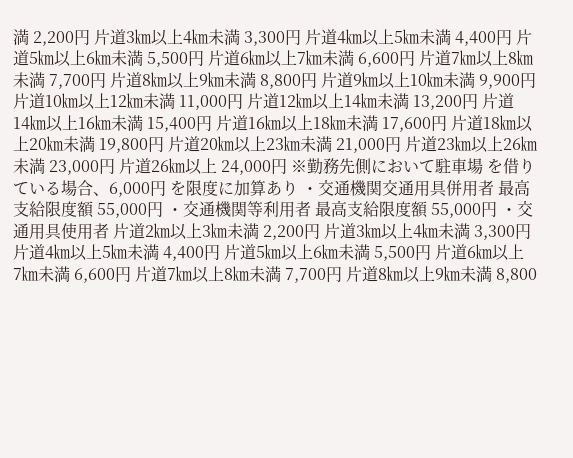満 2,200円 片道3㎞以上4㎞未満 3,300円 片道4㎞以上5㎞未満 4,400円 片道5㎞以上6㎞未満 5,500円 片道6㎞以上7㎞未満 6,600円 片道7㎞以上8㎞未満 7,700円 片道8㎞以上9㎞未満 8,800円 片道9㎞以上10㎞未満 9,900円 片道10㎞以上12㎞未満 11,000円 片道12㎞以上14㎞未満 13,200円 片道14㎞以上16㎞未満 15,400円 片道16㎞以上18㎞未満 17,600円 片道18㎞以上20㎞未満 19,800円 片道20㎞以上23㎞未満 21,000円 片道23㎞以上26㎞未満 23,000円 片道26㎞以上 24,000円 ※勤務先側において駐車場 を借りている場合、6,000円 を限度に加算あり ・交通機関交通用具併用者 最高支給限度額 55,000円 ・交通機関等利用者 最高支給限度額 55,000円 ・交通用具使用者 片道2㎞以上3㎞未満 2,200円 片道3㎞以上4㎞未満 3,300円 片道4㎞以上5㎞未満 4,400円 片道5㎞以上6㎞未満 5,500円 片道6㎞以上7㎞未満 6,600円 片道7㎞以上8㎞未満 7,700円 片道8㎞以上9㎞未満 8,800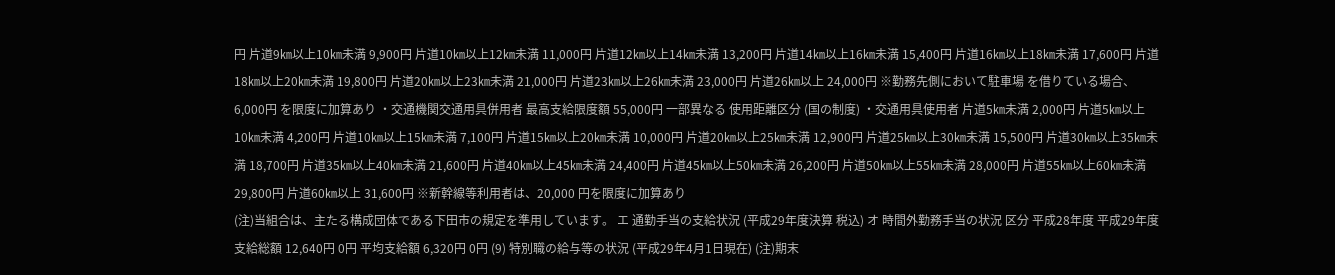円 片道9㎞以上10㎞未満 9,900円 片道10㎞以上12㎞未満 11,000円 片道12㎞以上14㎞未満 13,200円 片道14㎞以上16㎞未満 15,400円 片道16㎞以上18㎞未満 17,600円 片道18㎞以上20㎞未満 19,800円 片道20㎞以上23㎞未満 21,000円 片道23㎞以上26㎞未満 23,000円 片道26㎞以上 24,000円 ※勤務先側において駐車場 を借りている場合、6,000円 を限度に加算あり ・交通機関交通用具併用者 最高支給限度額 55,000円 一部異なる 使用距離区分 (国の制度) ・交通用具使用者 片道5㎞未満 2,000円 片道5㎞以上10㎞未満 4,200円 片道10㎞以上15㎞未満 7,100円 片道15㎞以上20㎞未満 10,000円 片道20㎞以上25㎞未満 12,900円 片道25㎞以上30㎞未満 15,500円 片道30㎞以上35㎞未満 18,700円 片道35㎞以上40㎞未満 21,600円 片道40㎞以上45㎞未満 24,400円 片道45㎞以上50㎞未満 26,200円 片道50㎞以上55㎞未満 28,000円 片道55㎞以上60㎞未満 29,800円 片道60㎞以上 31,600円 ※新幹線等利用者は、20,000 円を限度に加算あり
(注)当組合は、主たる構成団体である下田市の規定を準用しています。 エ 通勤手当の支給状況 (平成29年度決算 税込) オ 時間外勤務手当の状況 区分 平成28年度 平成29年度 支給総額 12,640円 0円 平均支給額 6,320円 0円 (9) 特別職の給与等の状況 (平成29年4月1日現在) (注)期末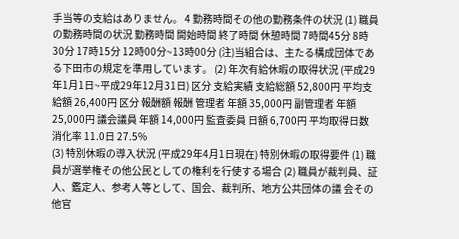手当等の支給はありません。 4 勤務時間その他の勤務条件の状況 (1) 職員の勤務時間の状況 勤務時間 開始時間 終了時間 休憩時間 7時間45分 8時30分 17時15分 12時00分~13時00分 (注)当組合は、主たる構成団体である下田市の規定を準用しています。 (2) 年次有給休暇の取得状況 (平成29年1月1日~平成29年12月31日) 区分 支給実績 支給総額 52,800円 平均支給額 26,400円 区分 報酬額 報酬 管理者 年額 35,000円 副管理者 年額 25,000円 議会議員 年額 14,000円 監査委員 日額 6,700円 平均取得日数 消化率 11.0日 27.5%
(3) 特別休暇の導入状況 (平成29年4月1日現在) 特別休暇の取得要件 (1) 職員が選挙権その他公民としての権利を行使する場合 (2) 職員が裁判員、証人、鑑定人、参考人等として、国会、裁判所、地方公共団体の議 会その他官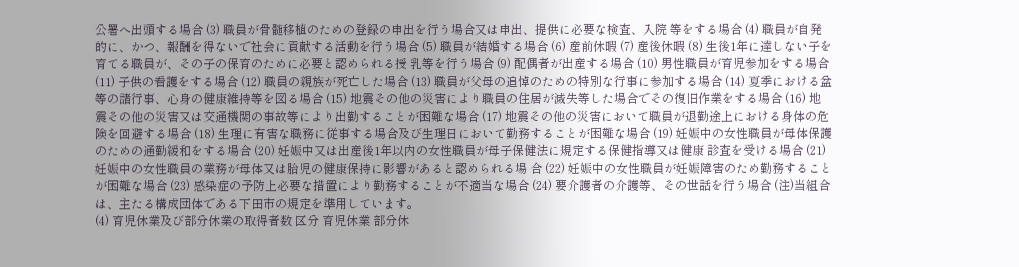公署へ出頭する場合 (3) 職員が骨髄移植のための登録の申出を行う場合又は申出、提供に必要な検査、入院 等をする場合 (4) 職員が自発的に、かつ、報酬を得ないで社会に貢献する活動を行う場合 (5) 職員が結婚する場合 (6) 産前休暇 (7) 産後休暇 (8) 生後1年に達しない子を育てる職員が、その子の保育のために必要と認められる授 乳等を行う場合 (9) 配偶者が出産する場合 (10) 男性職員が育児参加をする場合 (11) 子供の看護をする場合 (12) 職員の親族が死亡した場合 (13) 職員が父母の追悼のための特別な行事に参加する場合 (14) 夏季における盆等の諸行事、心身の健康維持等を図る場合 (15) 地震その他の災害により職員の住居が滅失等した場合でその復旧作業をする場合 (16) 地震その他の災害又は交通機関の事故等により出勤することが困難な場合 (17) 地震その他の災害において職員が退勤途上における身体の危険を回避する場合 (18) 生理に有害な職務に従事する場合及び生理日において勤務することが困難な場合 (19) 妊娠中の女性職員が母体保護のための通勤緩和をする場合 (20) 妊娠中又は出産後1年以内の女性職員が母子保健法に規定する保健指導又は健康 診査を受ける場合 (21) 妊娠中の女性職員の業務が母体又は胎児の健康保持に影響があると認められる場 合 (22) 妊娠中の女性職員が妊娠障害のため勤務することが困難な場合 (23) 感染症の予防上必要な措置により勤務することが不適当な場合 (24) 要介護者の介護等、その世話を行う場合 (注)当組合は、主たる構成団体である下田市の規定を準用しています。
(4) 育児休業及び部分休業の取得者数 区分 育児休業 部分休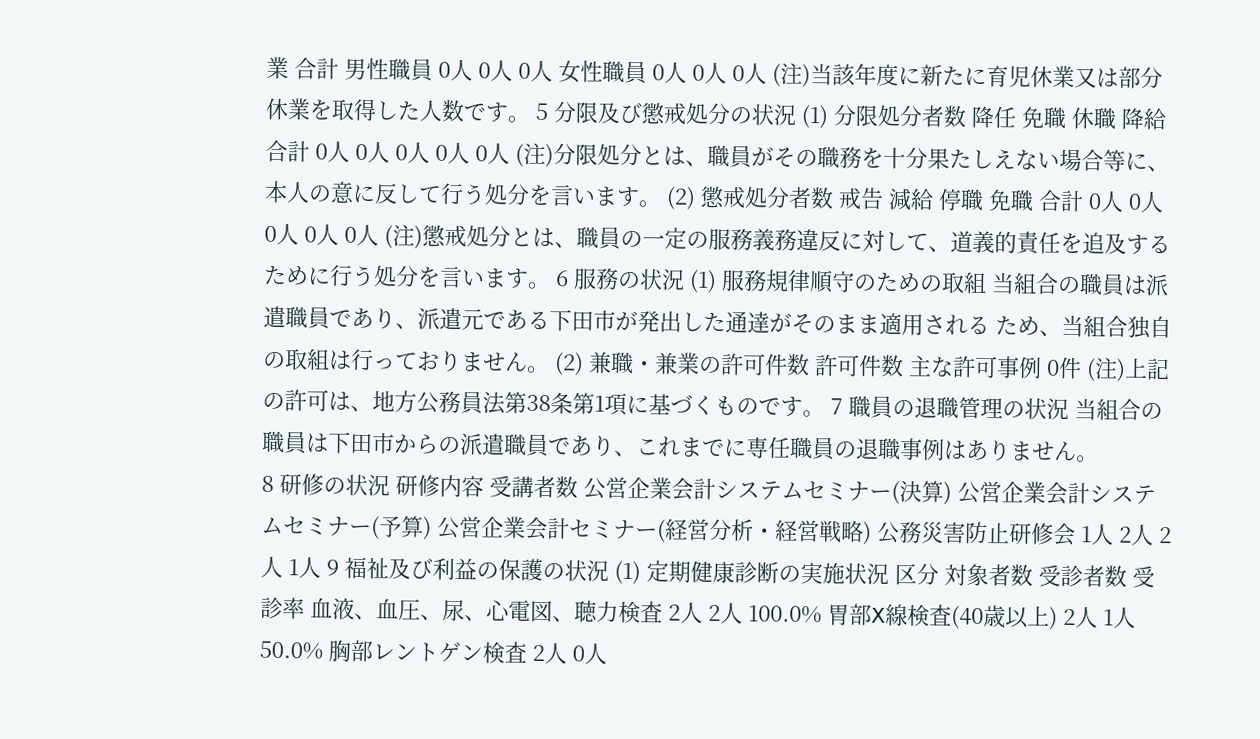業 合計 男性職員 0人 0人 0人 女性職員 0人 0人 0人 (注)当該年度に新たに育児休業又は部分休業を取得した人数です。 5 分限及び懲戒処分の状況 (1) 分限処分者数 降任 免職 休職 降給 合計 0人 0人 0人 0人 0人 (注)分限処分とは、職員がその職務を十分果たしえない場合等に、本人の意に反して行う処分を言います。 (2) 懲戒処分者数 戒告 減給 停職 免職 合計 0人 0人 0人 0人 0人 (注)懲戒処分とは、職員の一定の服務義務違反に対して、道義的責任を追及するために行う処分を言います。 6 服務の状況 (1) 服務規律順守のための取組 当組合の職員は派遣職員であり、派遣元である下田市が発出した通達がそのまま適用される ため、当組合独自の取組は行っておりません。 (2) 兼職・兼業の許可件数 許可件数 主な許可事例 0件 (注)上記の許可は、地方公務員法第38条第1項に基づくものです。 7 職員の退職管理の状況 当組合の職員は下田市からの派遣職員であり、これまでに専任職員の退職事例はありません。
8 研修の状況 研修内容 受講者数 公営企業会計システムセミナー(決算) 公営企業会計システムセミナー(予算) 公営企業会計セミナー(経営分析・経営戦略) 公務災害防止研修会 1人 2人 2人 1人 9 福祉及び利益の保護の状況 (1) 定期健康診断の実施状況 区分 対象者数 受診者数 受診率 血液、血圧、尿、心電図、聴力検査 2人 2人 100.0% 胃部X線検査(40歳以上) 2人 1人 50.0% 胸部レントゲン検査 2人 0人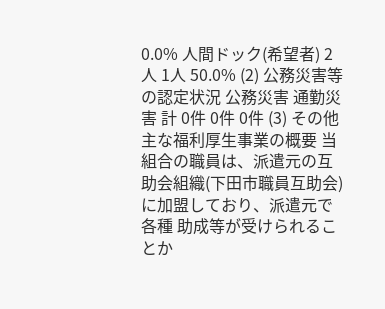0.0% 人間ドック(希望者) 2人 1人 50.0% (2) 公務災害等の認定状況 公務災害 通勤災害 計 0件 0件 0件 (3) その他主な福利厚生事業の概要 当組合の職員は、派遣元の互助会組織(下田市職員互助会)に加盟しており、派遣元で各種 助成等が受けられることか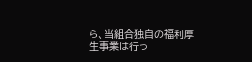ら、当組合独自の福利厚生事業は行っ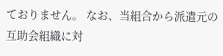ておりません。 なお、当組合から派遣元の互助会組織に対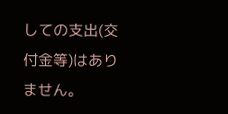しての支出(交付金等)はありません。